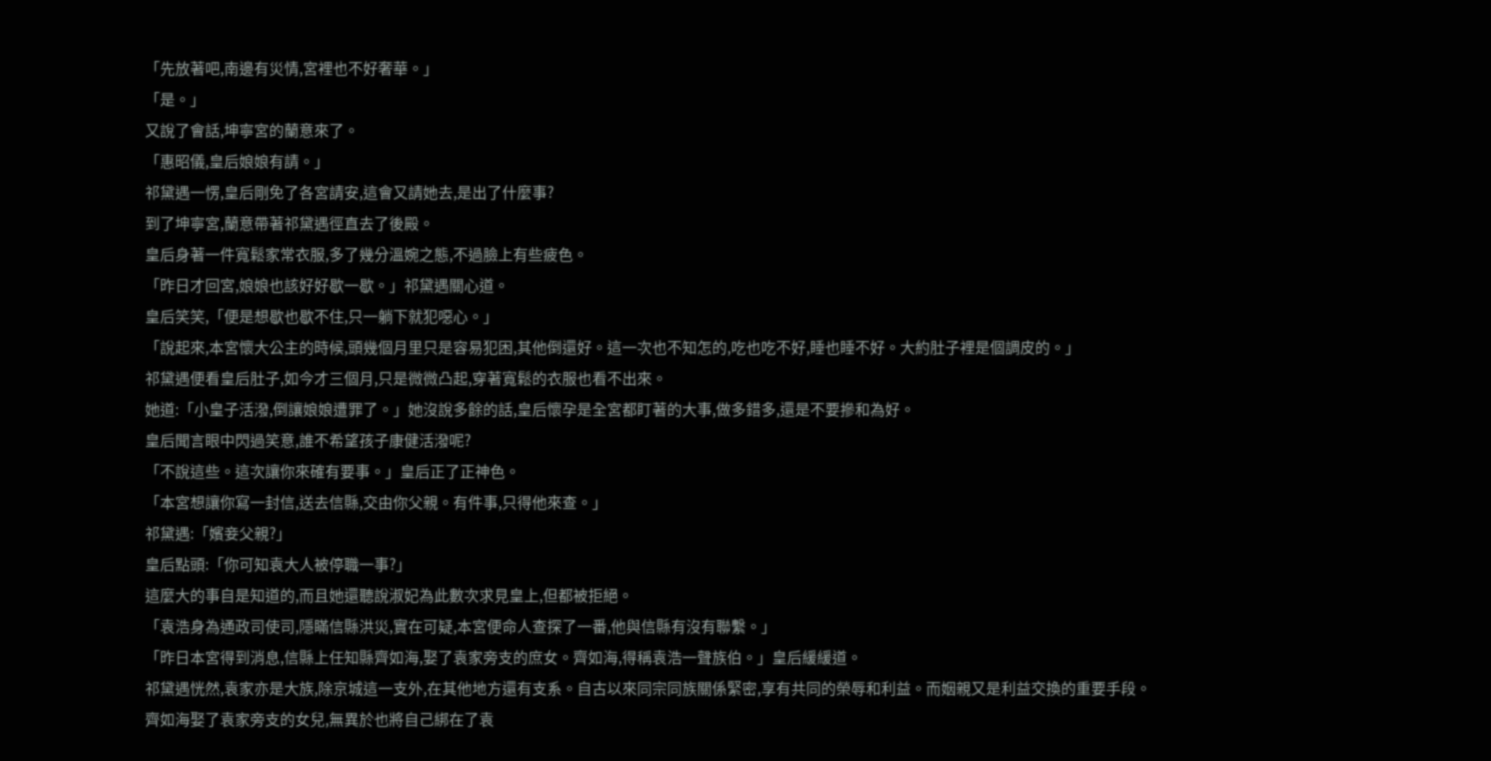「先放著吧,南邊有災情,宮裡也不好奢華。」
「是。」
又說了會話,坤寧宮的蘭意來了。
「惠昭儀,皇后娘娘有請。」
祁黛遇一愣,皇后剛免了各宮請安,這會又請她去,是出了什麼事?
到了坤寧宮,蘭意帶著祁黛遇徑直去了後殿。
皇后身著一件寬鬆家常衣服,多了幾分溫婉之態,不過臉上有些疲色。
「昨日才回宮,娘娘也該好好歇一歇。」祁黛遇關心道。
皇后笑笑,「便是想歇也歇不住,只一躺下就犯噁心。」
「說起來,本宮懷大公主的時候,頭幾個月里只是容易犯困,其他倒還好。這一次也不知怎的,吃也吃不好,睡也睡不好。大約肚子裡是個調皮的。」
祁黛遇便看皇后肚子,如今才三個月,只是微微凸起,穿著寬鬆的衣服也看不出來。
她道:「小皇子活潑,倒讓娘娘遭罪了。」她沒說多餘的話,皇后懷孕是全宮都盯著的大事,做多錯多,還是不要摻和為好。
皇后聞言眼中閃過笑意,誰不希望孩子康健活潑呢?
「不說這些。這次讓你來確有要事。」皇后正了正神色。
「本宮想讓你寫一封信,送去信縣,交由你父親。有件事,只得他來查。」
祁黛遇:「嬪妾父親?」
皇后點頭:「你可知袁大人被停職一事?」
這麼大的事自是知道的,而且她還聽說淑妃為此數次求見皇上,但都被拒絕。
「袁浩身為通政司使司,隱瞞信縣洪災,實在可疑,本宮便命人查探了一番,他與信縣有沒有聯繫。」
「昨日本宮得到消息,信縣上任知縣齊如海,娶了袁家旁支的庶女。齊如海,得稱袁浩一聲族伯。」皇后緩緩道。
祁黛遇恍然,袁家亦是大族,除京城這一支外,在其他地方還有支系。自古以來同宗同族關係緊密,享有共同的榮辱和利益。而姻親又是利益交換的重要手段。
齊如海娶了袁家旁支的女兒,無異於也將自己綁在了袁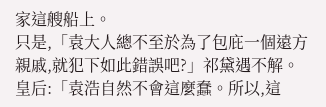家這艘船上。
只是,「袁大人總不至於為了包庇一個遠方親戚,就犯下如此錯誤吧?」祁黛遇不解。
皇后:「袁浩自然不會這麼蠢。所以,這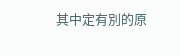其中定有別的原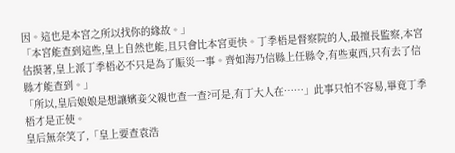因。這也是本宮之所以找你的緣故。」
「本宮能查到這些,皇上自然也能,且只會比本宮更快。丁季梧是督察院的人,最擅長監察,本宮估摸著,皇上派丁季梧必不只是為了賑災一事。齊如海乃信縣上任縣令,有些東西,只有去了信縣才能查到。」
「所以,皇后娘娘是想讓嬪妾父親也查一查?可是,有丁大人在……」此事只怕不容易,畢竟丁季梧才是正使。
皇后無奈笑了,「皇上要查袁浩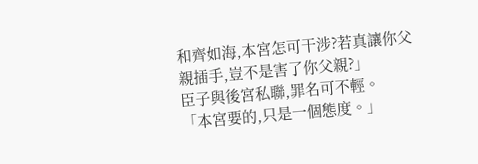和齊如海,本宮怎可干涉?若真讓你父親插手,豈不是害了你父親?」
臣子與後宮私聯,罪名可不輕。
「本宮要的,只是一個態度。」